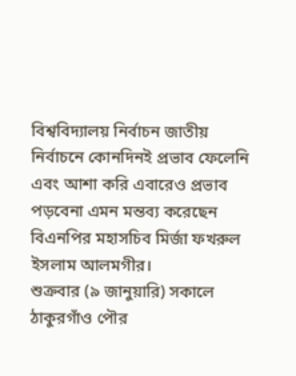বিশ্ববিদ্যালয় নির্বাচন জাতীয় নির্বাচনে কোনদিনই প্রভাব ফেলেনি এবং আশা করি এবারেও প্রভাব পড়বেনা এমন মন্তব্য করেছেন বিএনপির মহাসচিব মির্জা ফখরুল ইসলাম আলমগীর।
শুক্রবার (৯ জানুয়ারি) সকালে ঠাকুরগাঁও পৌর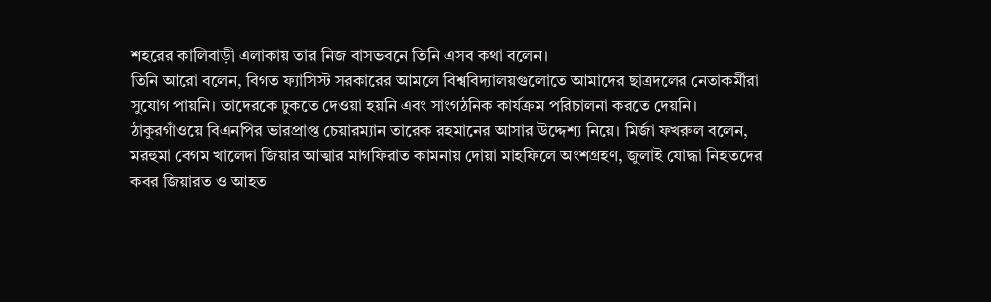শহরের কালিবাড়ী এলাকায় তার নিজ বাসভবনে তিনি এসব কথা বলেন।
তিনি আরো বলেন, বিগত ফ্যাসিস্ট সরকারের আমলে বিশ্ববিদ্যালয়গুলোতে আমাদের ছাত্রদলের নেতাকর্মীরা সুযোগ পায়নি। তাদেরকে ঢুকতে দেওয়া হয়নি এবং সাংগঠনিক কার্যক্রম পরিচালনা করতে দেয়নি।
ঠাকুরগাঁওয়ে বিএনপির ভারপ্রাপ্ত চেয়ারম্যান তারেক রহমানের আসার উদ্দেশ্য নিয়ে। মির্জা ফখরুল বলেন, মরহুমা বেগম খালেদা জিয়ার আত্মার মাগফিরাত কামনায় দোয়া মাহফিলে অংশগ্রহণ, জুলাই যোদ্ধা নিহতদের কবর জিয়ারত ও আহত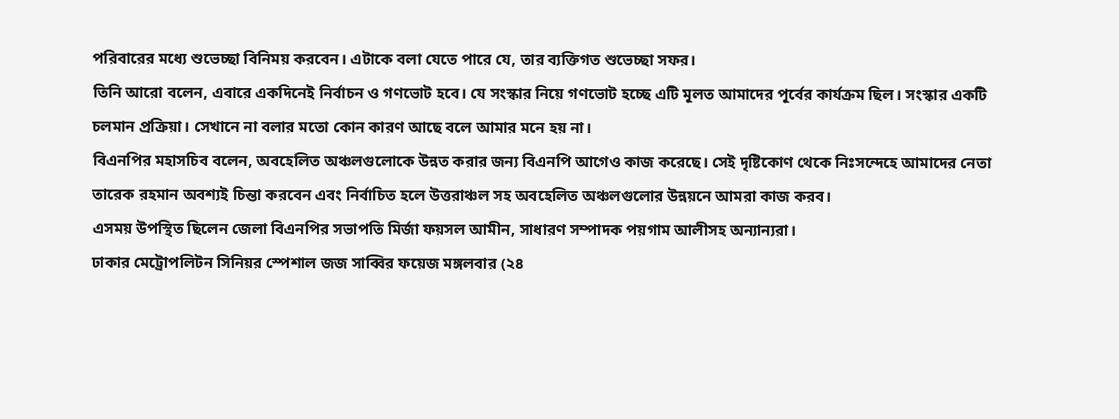পরিবারের মধ্যে শুভেচ্ছা বিনিময় করবেন। এটাকে বলা যেতে পারে যে, তার ব্যক্তিগত শুভেচ্ছা সফর।
তিনি আরো বলেন, এবারে একদিনেই নির্বাচন ও গণভোট হবে। যে সংস্কার নিয়ে গণভোট হচ্ছে এটি মূলত আমাদের পূর্বের কার্যক্রম ছিল। সংস্কার একটি চলমান প্রক্রিয়া। সেখানে না বলার মতো কোন কারণ আছে বলে আমার মনে হয় না।
বিএনপির মহাসচিব বলেন, অবহেলিত অঞ্চলগুলোকে উন্নত করার জন্য বিএনপি আগেও কাজ করেছে। সেই দৃষ্টিকোণ থেকে নিঃসন্দেহে আমাদের নেতা তারেক রহমান অবশ্যই চিন্তা করবেন এবং নির্বাচিত হলে উত্তরাঞ্চল সহ অবহেলিত অঞ্চলগুলোর উন্নয়নে আমরা কাজ করব।
এসময় উপস্থিত ছিলেন জেলা বিএনপির সভাপতি মির্জা ফয়সল আমীন, সাধারণ সম্পাদক পয়গাম আলীসহ অন্যান্যরা।
ঢাকার মেট্রোপলিটন সিনিয়র স্পেশাল জজ সাব্বির ফয়েজ মঙ্গলবার (২৪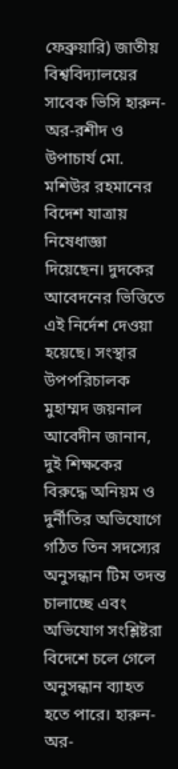ফেব্রুয়ারি) জাতীয় বিশ্ববিদ্যালয়ের সাবেক ভিসি হারুন-অর-রশীদ ও উপাচার্য মো. মশিউর রহমানের বিদেশ যাত্রায় নিষেধাজ্ঞা দিয়েছেন। দুদকের আবেদনের ভিত্তিতে এই নির্দেশ দেওয়া হয়েছে। সংস্থার উপপরিচালক মুহাম্মদ জয়নাল আবেদীন জানান, দুই শিক্ষকের বিরুদ্ধে অনিয়ম ও দুর্নীতির অভিযোগে গঠিত তিন সদস্যের অনুসন্ধান টিম তদন্ত চালাচ্ছে এবং অভিযোগ সংশ্লিষ্টরা বিদেশে চলে গেলে অনুসন্ধান ব্যাহত হতে পারে। হারুন-অর-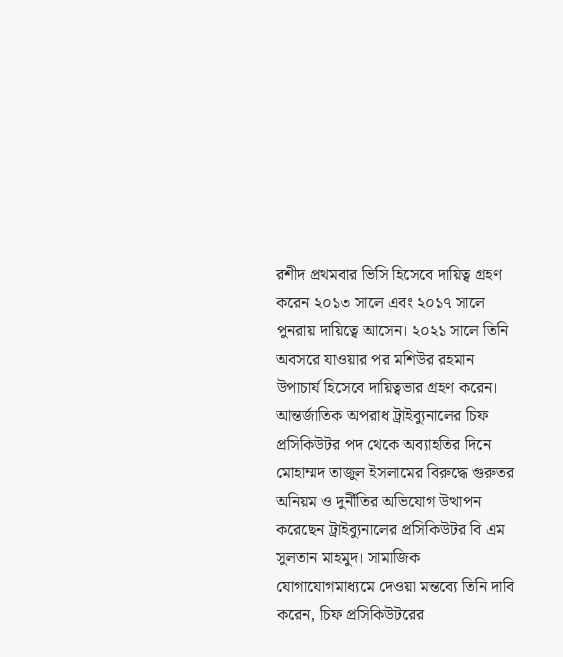রশীদ প্রথমবার ভিসি হিসেবে দায়িত্ব গ্রহণ করেন ২০১৩ সালে এবং ২০১৭ সালে পুনরায় দায়িত্বে আসেন। ২০২১ সালে তিনি অবসরে যাওয়ার পর মশিউর রহমান উপাচার্য হিসেবে দায়িত্বভার গ্রহণ করেন।
আন্তর্জাতিক অপরাধ ট্রাইব্যুনালের চিফ প্রসিকিউটর পদ থেকে অব্যাহতির দিনে মোহাম্মদ তাজুল ইসলামের বিরুদ্ধে গুরুতর অনিয়ম ও দুর্নীতির অভিযোগ উত্থাপন করেছেন ট্রাইব্যুনালের প্রসিকিউটর বি এম সুলতান মাহমুদ। সামাজিক যোগাযোগমাধ্যমে দেওয়া মন্তব্যে তিনি দাবি করেন, চিফ প্রসিকিউটরের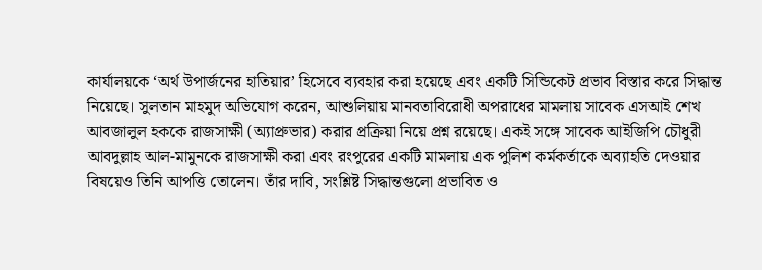কার্যালয়কে ‘অর্থ উপার্জনের হাতিয়ার’ হিসেবে ব্যবহার করা হয়েছে এবং একটি সিন্ডিকেট প্রভাব বিস্তার করে সিদ্ধান্ত নিয়েছে। সুলতান মাহমুদ অভিযোগ করেন, আশুলিয়ায় মানবতাবিরোধী অপরাধের মামলায় সাবেক এসআই শেখ আবজালুল হককে রাজসাক্ষী (অ্যাপ্রুভার) করার প্রক্রিয়া নিয়ে প্রশ্ন রয়েছে। একই সঙ্গে সাবেক আইজিপি চৌধুরী আবদুল্লাহ আল-মামুনকে রাজসাক্ষী করা এবং রংপুরের একটি মামলায় এক পুলিশ কর্মকর্তাকে অব্যাহতি দেওয়ার বিষয়েও তিনি আপত্তি তোলেন। তাঁর দাবি, সংশ্লিষ্ট সিদ্ধান্তগুলো প্রভাবিত ও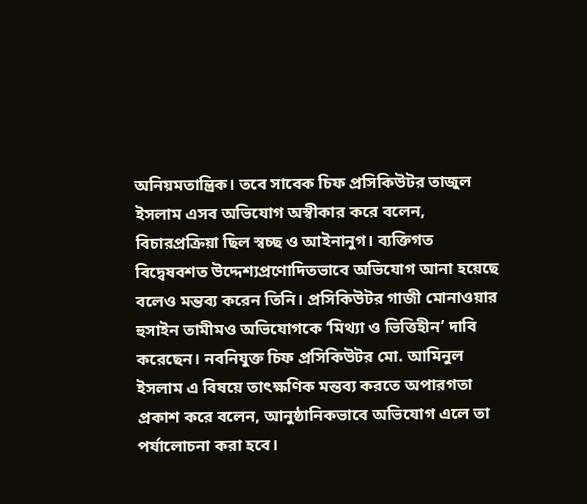অনিয়মতান্ত্রিক। তবে সাবেক চিফ প্রসিকিউটর তাজুল ইসলাম এসব অভিযোগ অস্বীকার করে বলেন, বিচারপ্রক্রিয়া ছিল স্বচ্ছ ও আইনানুগ। ব্যক্তিগত বিদ্বেষবশত উদ্দেশ্যপ্রণোদিতভাবে অভিযোগ আনা হয়েছে বলেও মন্তব্য করেন তিনি। প্রসিকিউটর গাজী মোনাওয়ার হুসাইন তামীমও অভিযোগকে ‘মিথ্যা ও ভিত্তিহীন’ দাবি করেছেন। নবনিযুক্ত চিফ প্রসিকিউটর মো. আমিনুল ইসলাম এ বিষয়ে তাৎক্ষণিক মন্তব্য করতে অপারগতা প্রকাশ করে বলেন, আনুষ্ঠানিকভাবে অভিযোগ এলে তা পর্যালোচনা করা হবে।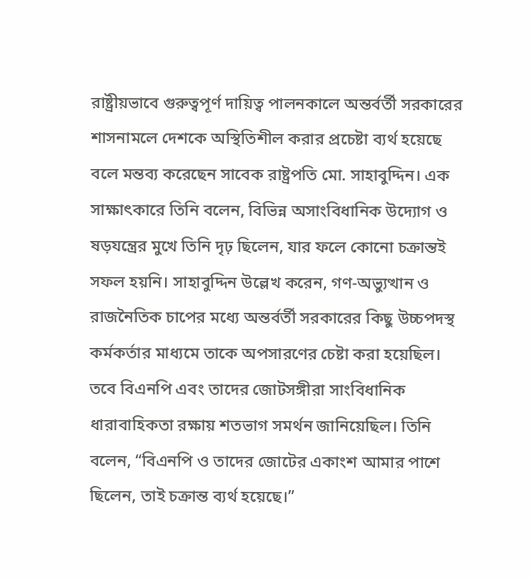রাষ্ট্রীয়ভাবে গুরুত্বপূর্ণ দায়িত্ব পালনকালে অন্তর্বর্তী সরকারের শাসনামলে দেশকে অস্থিতিশীল করার প্রচেষ্টা ব্যর্থ হয়েছে বলে মন্তব্য করেছেন সাবেক রাষ্ট্রপতি মো. সাহাবুদ্দিন। এক সাক্ষাৎকারে তিনি বলেন, বিভিন্ন অসাংবিধানিক উদ্যোগ ও ষড়যন্ত্রের মুখে তিনি দৃঢ় ছিলেন, যার ফলে কোনো চক্রান্তই সফল হয়নি। সাহাবুদ্দিন উল্লেখ করেন, গণ-অভ্যুত্থান ও রাজনৈতিক চাপের মধ্যে অন্তর্বর্তী সরকারের কিছু উচ্চপদস্থ কর্মকর্তার মাধ্যমে তাকে অপসারণের চেষ্টা করা হয়েছিল। তবে বিএনপি এবং তাদের জোটসঙ্গীরা সাংবিধানিক ধারাবাহিকতা রক্ষায় শতভাগ সমর্থন জানিয়েছিল। তিনি বলেন, “বিএনপি ও তাদের জোটের একাংশ আমার পাশে ছিলেন, তাই চক্রান্ত ব্যর্থ হয়েছে।”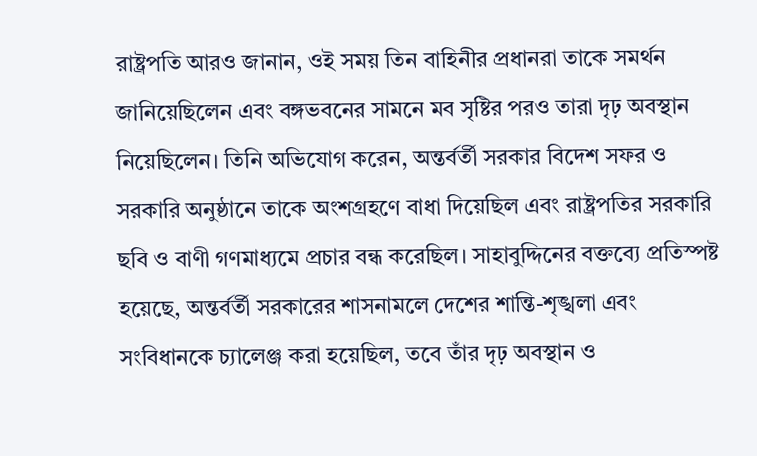রাষ্ট্রপতি আরও জানান, ওই সময় তিন বাহিনীর প্রধানরা তাকে সমর্থন জানিয়েছিলেন এবং বঙ্গভবনের সামনে মব সৃষ্টির পরও তারা দৃঢ় অবস্থান নিয়েছিলেন। তিনি অভিযোগ করেন, অন্তর্বর্তী সরকার বিদেশ সফর ও সরকারি অনুষ্ঠানে তাকে অংশগ্রহণে বাধা দিয়েছিল এবং রাষ্ট্রপতির সরকারি ছবি ও বাণী গণমাধ্যমে প্রচার বন্ধ করেছিল। সাহাবুদ্দিনের বক্তব্যে প্রতিস্পষ্ট হয়েছে, অন্তর্বর্তী সরকারের শাসনামলে দেশের শান্তি-শৃঙ্খলা এবং সংবিধানকে চ্যালেঞ্জ করা হয়েছিল, তবে তাঁর দৃঢ় অবস্থান ও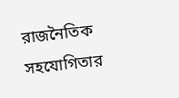রাজনৈতিক সহযোগিতার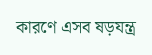কারণে এসব ষড়যন্ত্র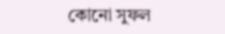কোনো সুফল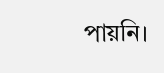পায়নি।